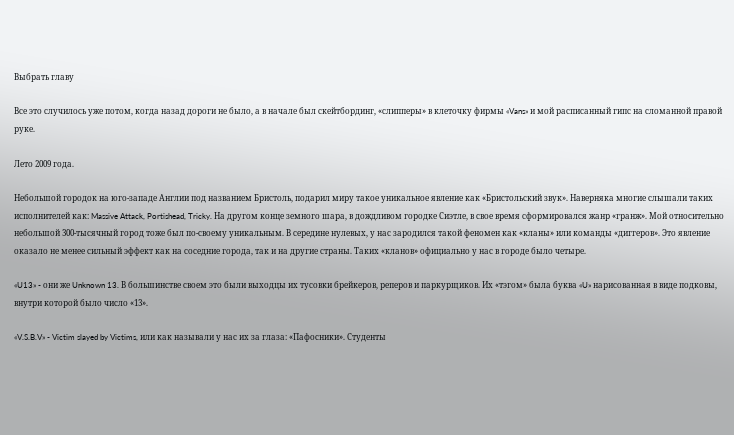Выбрать главу

Все это случилось уже потом, когда назад дороги не было, а в начале был скейтбординг, «слипперы» в клеточку фирмы «Vans» и мой расписанный гипс на сломанной правой руке.

Лето 2009 года.

Небольшой городок на юго-западе Англии под названием Бристоль, подарил миру такое уникальное явление как «Бристольский звук». Наверняка многие слышали таких исполнителей как: Massive Attack, Portishead, Tricky. На другом конце земного шара, в дождливом городке Сиэтле, в свое время сформировался жанр «гранж». Мой относительно небольшой 300-тысячный город тоже был по-своему уникальным. В середине нулевых, у нас зародился такой феномен как «кланы» или команды «диггеров». Это явление оказало не менее сильный эффект как на соседние города, так и на другие страны. Таких «кланов» официально у нас в городе было четыре.

«U13» - они же Unknown 13. В большинстве своем это были выходцы их тусовки брейкеров, реперов и паркурщиков. Их «тэгом» была буква «U» нарисованная в виде подковы, внутри которой было число «13».

«V.S.B.V» - Victim slayed by Victims, или как называли у нас их за глаза: «Пафосники». Студенты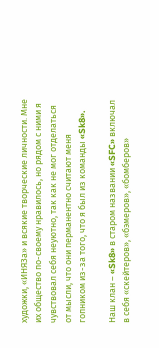художки, «ИНЯЗа» и всякие творческие личности. Мне их общество по-своему нравилось, но рядом с ними я чувствовал себя неуютно, так как не мог отделаться от мысли, что они перманентно считают меня гопником из-за того, что я был из команды «Sk8».

Наш клан – «Sk8» в старом названии «SFC» включал в себя «скейтеров», «бэмеров», «бомберов»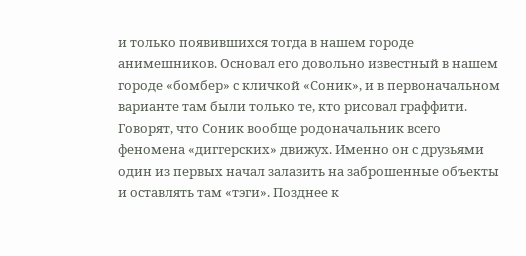и только появившихся тогда в нашем городе анимешников. Основал его довольно известный в нашем городе «бомбер» с кличкой «Соник», и в первоначальном варианте там были только те, кто рисовал граффити. Говорят, что Соник вообще родоначальник всего феномена «диггерских» движух. Именно он с друзьями один из первых начал залазить на заброшенные объекты и оставлять там «тэги». Позднее к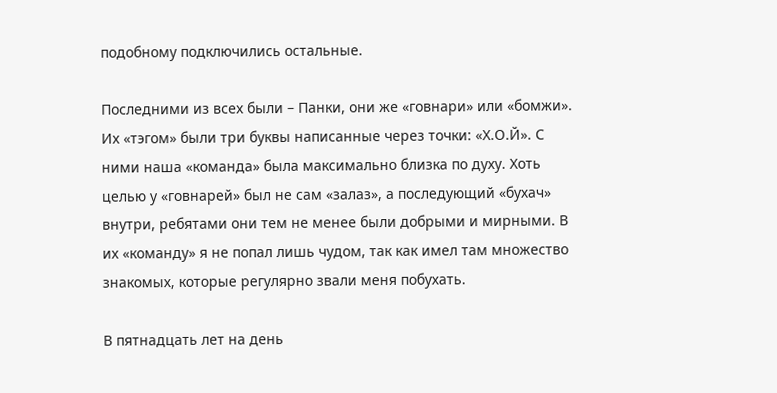подобному подключились остальные.

Последними из всех были – Панки, они же «говнари» или «бомжи». Их «тэгом» были три буквы написанные через точки: «Х.О.Й». С ними наша «команда» была максимально близка по духу. Хоть целью у «говнарей» был не сам «залаз», а последующий «бухач» внутри, ребятами они тем не менее были добрыми и мирными. В их «команду» я не попал лишь чудом, так как имел там множество знакомых, которые регулярно звали меня побухать.

В пятнадцать лет на день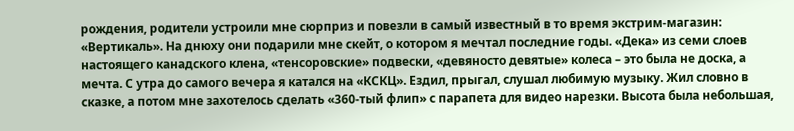рождения, родители устроили мне сюрприз и повезли в самый известный в то время экстрим-магазин: «Вертикаль». На днюху они подарили мне скейт, о котором я мечтал последние годы. «Дека» из семи слоев настоящего канадского клена, «тенсоровские» подвески, «девяносто девятые» колеса – это была не доска, а мечта. С утра до самого вечера я катался на «КСКЦ». Ездил, прыгал, слушал любимую музыку. Жил словно в сказке, а потом мне захотелось сделать «360-тый флип» с парапета для видео нарезки. Высота была небольшая,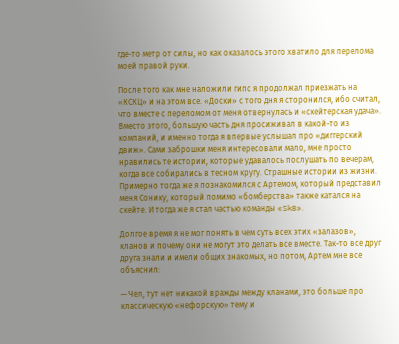где-то метр от силы, но как оказалось этого хватило для перелома моей правой руки.

После того как мне наложили гипс я продолжал приезжать на «КСКЦ» и на этом все. «Доски» с того дня я сторонился, ибо считал, что вместе с переломом от меня отвернулась и «скейтерская удача». Вместо этого, большую часть дня просиживал в какой-то из компаний, и именно тогда я впервые услышал про «диггерский движ». Сами заброшки меня интересовали мало, мне просто нравились те истории, которые удавалось послушать по вечерам, когда все собирались в тесном кругу. Страшные истории из жизни. Примерно тогда же я познакомился с Артемом, который представил меня Сонику, который помимо «бомберства» также катался на скейте. И тогда же я стал частью команды «Sk8».

Долгое время я не мог понять в чем суть всех этих «залазов», кланов и почему они не могут это делать все вместе. Так-то все друг друга знали и имели общих знакомых, но потом, Артем мне все объяснил:

— Чел, тут нет никакой вражды между кланами, это больше про классическую «нефорскую» тему и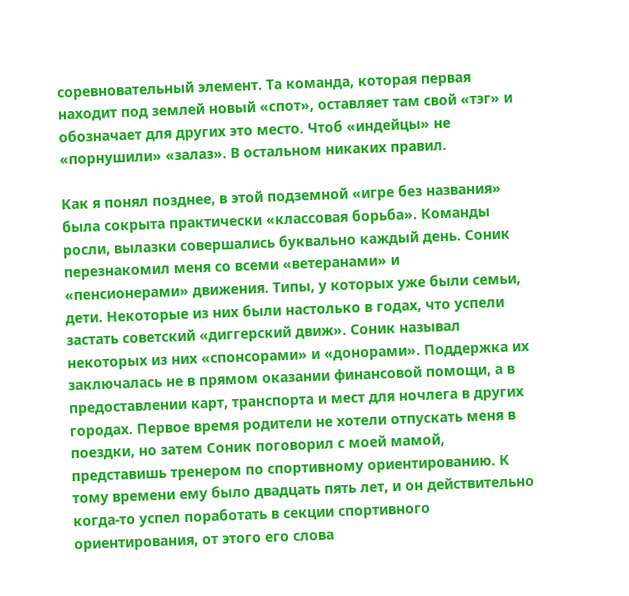соревновательный элемент. Та команда, которая первая находит под землей новый «спот», оставляет там свой «тэг» и обозначает для других это место. Чтоб «индейцы» не «порнушили» «залаз». В остальном никаких правил.

Как я понял позднее, в этой подземной «игре без названия» была сокрыта практически «классовая борьба». Команды росли, вылазки совершались буквально каждый день. Соник перезнакомил меня со всеми «ветеранами» и «пенсионерами» движения. Типы, у которых уже были семьи, дети. Некоторые из них были настолько в годах, что успели застать советский «диггерский движ». Соник называл некоторых из них «спонсорами» и «донорами». Поддержка их заключалась не в прямом оказании финансовой помощи, а в предоставлении карт, транспорта и мест для ночлега в других городах. Первое время родители не хотели отпускать меня в поездки, но затем Соник поговорил с моей мамой, представишь тренером по спортивному ориентированию. К тому времени ему было двадцать пять лет, и он действительно когда-то успел поработать в секции спортивного ориентирования, от этого его слова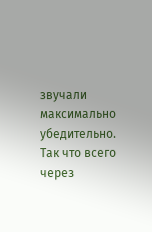звучали максимально убедительно. Так что всего через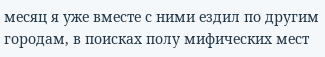месяц я уже вместе с ними ездил по другим городам, в поисках полу мифических мест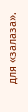для «залаза».